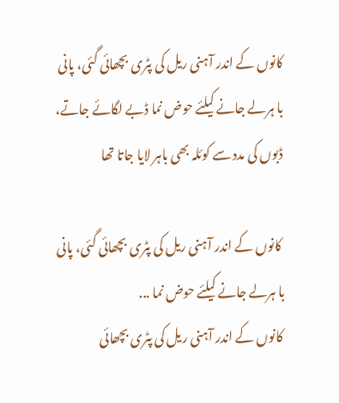کانوں کے اندر آہنی ریل کی پٹری بچھائی گئی، پانی با ہرلے جانے کیلئے حوض نما ڈبے لگائے جاتے، ڈبوں کی مدد سے کوئلہ بھی باہر لایا جاتا تھا

 کانوں کے اندر آہنی ریل کی پٹری بچھائی گئی، پانی با ہرلے جانے کیلئے حوض نما ...
 کانوں کے اندر آہنی ریل کی پٹری بچھائی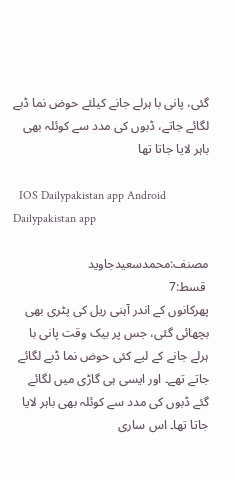گئی، پانی با ہرلے جانے کیلئے حوض نما ڈبے لگائے جاتے، ڈبوں کی مدد سے کوئلہ بھی باہر لایا جاتا تھا

  IOS Dailypakistan app Android Dailypakistan app

مصنف:محمدسعیدجاوید
 قسط:7
پھرکانوں کے اندر آہنی ریل کی پٹری بھی بچھائی گئی، جس پر بیک وقت پانی با ہرلے جانے کے لیے کئی حوض نما ڈبے لگائے جاتے تھے۔ اور ایسی ہی گاڑی میں لگائے گئے ڈبوں کی مدد سے کوئلہ بھی باہر لایا جاتا تھا۔ اس ساری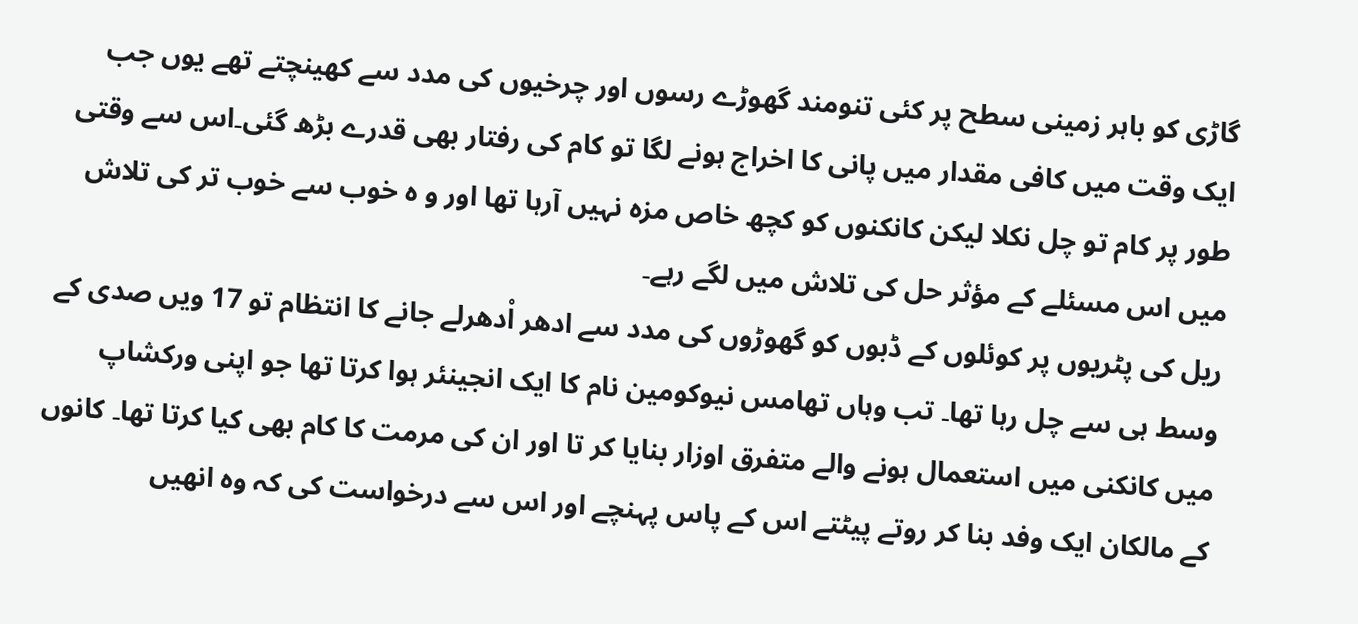گاڑی کو باہر زمینی سطح پر کئی تنومند گھوڑے رسوں اور چرخیوں کی مدد سے کھینچتے تھے یوں جب ایک وقت میں کافی مقدار میں پانی کا اخراج ہونے لگا تو کام کی رفتار بھی قدرے بڑھ گئی۔اس سے وقتی طور پر کام تو چل نکلا لیکن کانکنوں کو کچھ خاص مزہ نہیں آرہا تھا اور و ہ خوب سے خوب تر کی تلاش میں اس مسئلے کے مؤثر حل کی تلاش میں لگے رہے۔
ریل کی پٹریوں پر کوئلوں کے ڈبوں کو گھوڑوں کی مدد سے ادھر اْدھرلے جانے کا انتظام تو 17 ویں صدی کے وسط ہی سے چل رہا تھا۔ تب وہاں تھامس نیوکومین نام کا ایک انجینئر ہوا کرتا تھا جو اپنی ورکشاپ میں کانکنی میں استعمال ہونے والے متفرق اوزار بنایا کر تا اور ان کی مرمت کا کام بھی کیا کرتا تھا۔ کانوں کے مالکان ایک وفد بنا کر روتے پیٹتے اس کے پاس پہنچے اور اس سے درخواست کی کہ وہ انھیں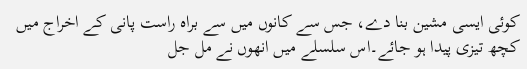کوئی ایسی مشین بنا دے، جس سے کانوں میں سے براہ راست پانی کے اخراج میں کچھ تیزی پیدا ہو جائے۔اس سلسلے میں انھوں نے مل جل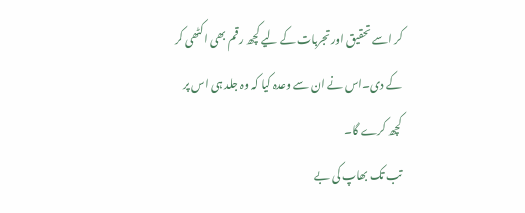کر اسے تحقیق اور تجربات کے لیے کچھ رقم بھی اکٹھی کر کے دی۔اس نے ان سے وعدہ کیا کہ وہ جلد ہی اس پر کچھ کرے گا۔
تب تک بھاپ کی بے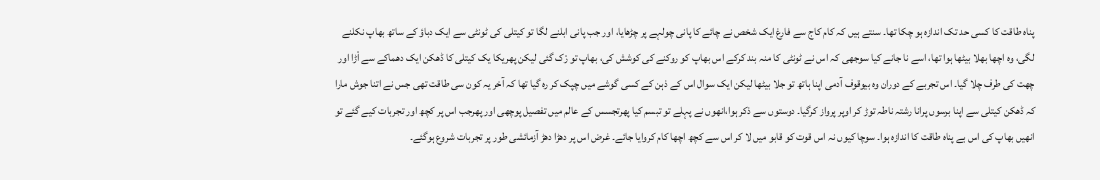پناہ طاقت کا کسی حد تک اندازہ ہو چکا تھا۔ سنتے ہیں کہ کام کاج سے فارغ ایک شخص نے چائے کا پانی چولہے پر چڑھایا، اور جب پانی ابلنے لگا تو کیتلی کی ٹونٹی سے ایک دباؤ کے ساتھ بھاپ نکلنے لگی، وہ اچھا بھلا بیٹھا ہوا تھا، اسے نا جانے کیا سوجھی کہ اس نے ٹونٹی کا منہ بند کرکے اس بھاپ کو روکنے کی کوشش کی، بھاپ تو رْک گئی لیکن پھریکا یک کیتلی کا ڈھکن ایک دھماکے سے اْڑا اور چھت کی طرف چلا گیا۔ اس تجربے کے دوران وہ بیوقوف آدمی اپنا ہاتھ تو جلا بیٹھا لیکن ایک سوال اس کے ذہن کے کسی گوشے میں چپک کر رہ گیا تھا کہ آخر یہ کون سی طاقت تھی جس نے اتنا جوش مارا کہ ڈھکن کیتلی سے اپنا برسوں پرانا رشتہ ناطہ توڑ کر اوپر پرواز کرگیا۔ دوستوں سے ذکر ہوا،انھوں نے پہلے تو تبسم کیا پھرتجسس کے عالم میں تفصیل پوچھی اور پھرجب اس پر کچھ اور تجربات کیے گئے تو انھیں بھاپ کی اس بے پناہ طاقت کا اندازہ ہوا۔ سوچا کیوں نہ اس قوت کو قابو میں لا کر اس سے کچھ اچھا کام کروایا جائے۔ غرض اس پر دھڑا دھڑ آزمائشی طور پر تجربات شروع ہوگئے۔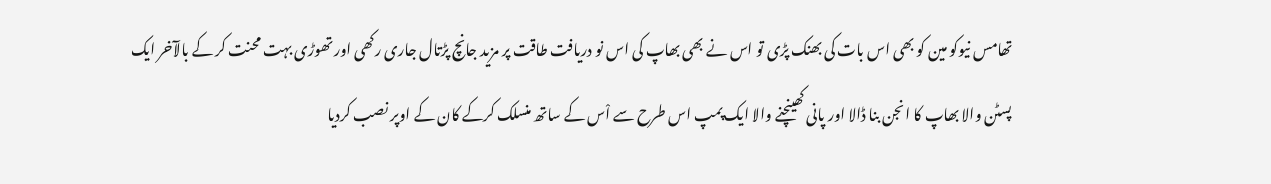تھامس نیوکو مین کو بھی اس بات کی بھنک پڑی تو اس نے بھی بھاپ کی اس نو دریافت طاقت پر مزید جانچ پڑتال جاری رکھی اور تھوڑی بہت محنت کر کے بالآخر ایک پسٹن والا بھاپ کا انجن بنا ڈالا اور پانی کھینچنے والا ایک پمپ اس طرح سے اْس کے ساتھ منسلک کرکے کان کے اوپر نصب کردیا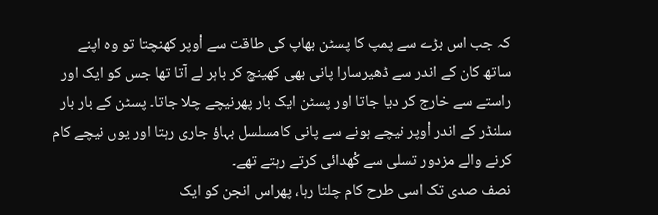کہ جب اس بڑے سے پمپ کا پسٹن بھاپ کی طاقت سے اْوپر کھنچتا تو وہ اپنے ساتھ کان کے اندر سے ڈھیرسارا پانی بھی کھینچ کر باہر لے آتا تھا جس کو ایک اور راستے سے خارج کر دیا جاتا اور پسٹن ایک بار پھرنیچے چلا جاتا۔ پسٹن کے بار بار سلنڈر کے اندر اْوپر نیچے ہونے سے پانی کامسلسل بہاؤ جاری رہتا اور یوں نیچے کام کرنے والے مزدور تسلی سے کْھدائی کرتے رہتے تھے۔
نصف صدی تک اسی طرح کام چلتا رہا، پھراس انجن کو ایک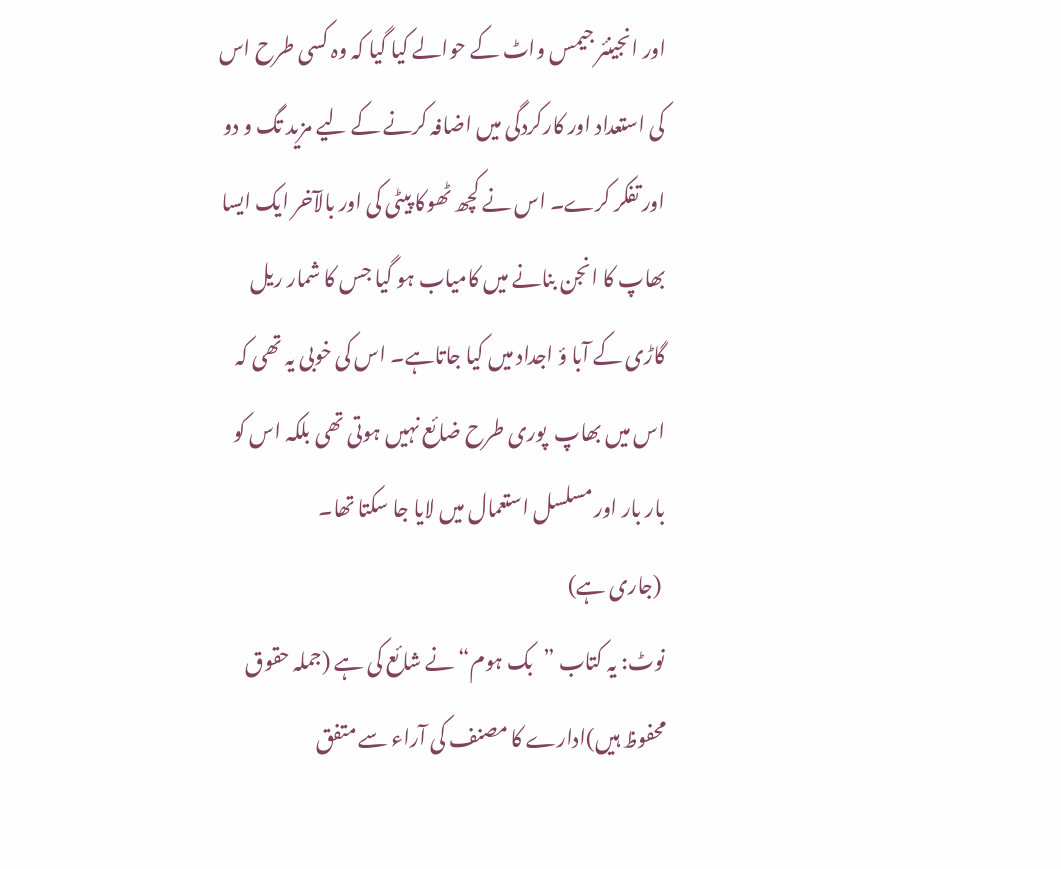اور انجینئر جیمس واٹ کے حوالے کیا گیا کہ وہ کسی طرح اس کی استعداد اور کارکردگی میں اضافہ کرنے کے لیے مزید تگ و دو اور تفکر کرے۔ اس نے کچھ ٹھوکا پیٹی کی اور بالآخر ایک ایسا بھاپ کا انجن بنانے میں کامیاب ہو گیا جس کا شمار ریل گاڑی کے آبا ؤ اجداد میں کیا جاتاہے۔ اس کی خوبی یہ تھی کہ اس میں بھاپ  پوری طرح ضائع نہیں ہوتی تھی بلکہ اس کو بار بار اور مسلسل استعمال میں لایا جا سکتا تھا۔
 (جاری ہے)
نوٹ: یہ کتاب ”بک ہوم“ نے شائع کی ہے (جملہ حقوق محفوظ ہیں)ادارے کا مصنف کی آراء سے متفق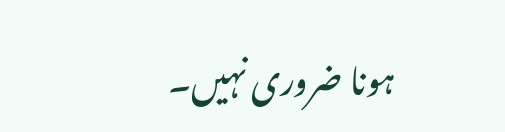ہونا ضروری نہیں۔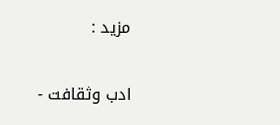مزید :

ادب وثقافت -